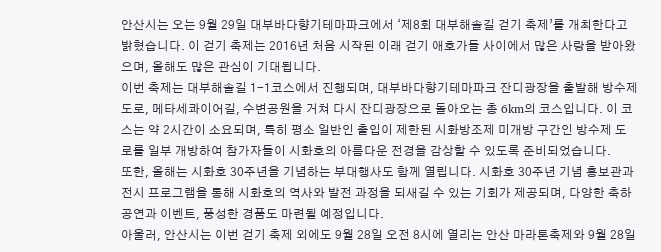안산시는 오는 9월 29일 대부바다향기테마파크에서 ‘제8회 대부해솔길 걷기 축제’를 개최한다고 밝혔습니다. 이 걷기 축제는 2016년 처음 시작된 이래 걷기 애호가들 사이에서 많은 사랑을 받아왔으며, 올해도 많은 관심이 기대됩니다.
이번 축제는 대부해솔길 1-1코스에서 진행되며, 대부바다향기테마파크 잔디광장을 출발해 방수제도로, 메타세콰이어길, 수변공원을 거쳐 다시 잔디광장으로 돌아오는 총 6km의 코스입니다. 이 코스는 약 2시간이 소요되며, 특히 평소 일반인 출입이 제한된 시화방조제 미개방 구간인 방수제 도로를 일부 개방하여 참가자들이 시화호의 아름다운 전경을 감상할 수 있도록 준비되었습니다.
또한, 올해는 시화호 30주년을 기념하는 부대행사도 함께 열립니다. 시화호 30주년 기념 홍보관과 전시 프로그램을 통해 시화호의 역사와 발전 과정을 되새길 수 있는 기회가 제공되며, 다양한 축하공연과 이벤트, 풍성한 경품도 마련될 예정입니다.
아울러, 안산시는 이번 걷기 축제 외에도 9월 28일 오전 8시에 열리는 안산 마라톤축제와 9월 28일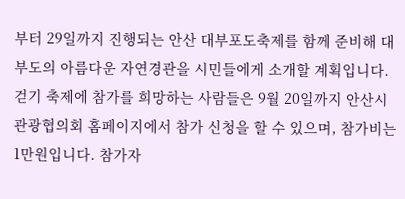부터 29일까지 진행되는 안산 대부포도축제를 함께 준비해 대부도의 아름다운 자연경관을 시민들에게 소개할 계획입니다.
걷기 축제에 참가를 희망하는 사람들은 9월 20일까지 안산시관광협의회 홈페이지에서 참가 신청을 할 수 있으며, 참가비는 1만원입니다. 참가자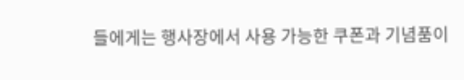들에게는 행사장에서 사용 가능한 쿠폰과 기념품이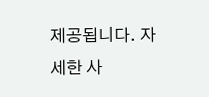제공됩니다. 자세한 사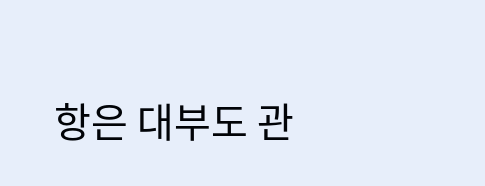항은 대부도 관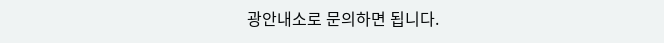광안내소로 문의하면 됩니다.